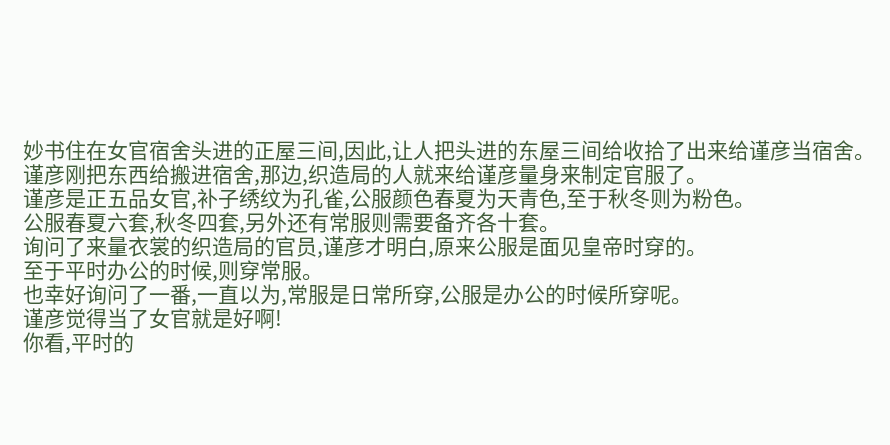妙书住在女官宿舍头进的正屋三间,因此,让人把头进的东屋三间给收拾了出来给谨彦当宿舍。
谨彦刚把东西给搬进宿舍,那边,织造局的人就来给谨彦量身来制定官服了。
谨彦是正五品女官,补子绣纹为孔雀,公服颜色春夏为天青色,至于秋冬则为粉色。
公服春夏六套,秋冬四套,另外还有常服则需要备齐各十套。
询问了来量衣裳的织造局的官员,谨彦才明白,原来公服是面见皇帝时穿的。
至于平时办公的时候,则穿常服。
也幸好询问了一番,一直以为,常服是日常所穿,公服是办公的时候所穿呢。
谨彦觉得当了女官就是好啊!
你看,平时的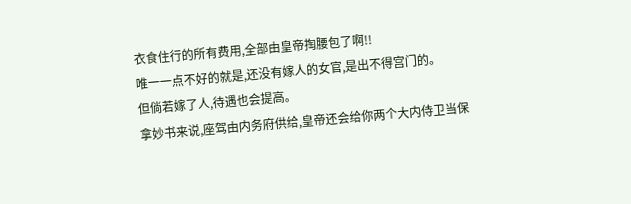衣食住行的所有费用,全部由皇帝掏腰包了啊!!
唯一一点不好的就是,还没有嫁人的女官,是出不得宫门的。
但倘若嫁了人,待遇也会提高。
拿妙书来说,座驾由内务府供给,皇帝还会给你两个大内侍卫当保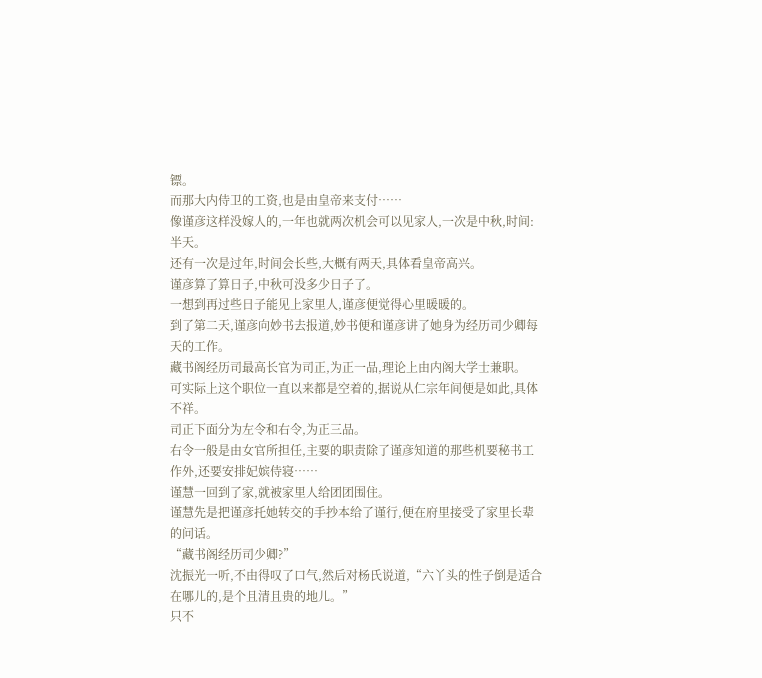镖。
而那大内侍卫的工资,也是由皇帝来支付……
像谨彦这样没嫁人的,一年也就两次机会可以见家人,一次是中秋,时间:半天。
还有一次是过年,时间会长些,大概有两天,具体看皇帝高兴。
谨彦算了算日子,中秋可没多少日子了。
一想到再过些日子能见上家里人,谨彦便觉得心里暖暖的。
到了第二天,谨彦向妙书去报道,妙书便和谨彦讲了她身为经历司少卿每天的工作。
藏书阁经历司最高长官为司正,为正一品,理论上由内阁大学士兼职。
可实际上这个职位一直以来都是空着的,据说从仁宗年间便是如此,具体不祥。
司正下面分为左令和右令,为正三品。
右令一般是由女官所担任,主要的职责除了谨彦知道的那些机要秘书工作外,还要安排妃嫔侍寝……
谨慧一回到了家,就被家里人给团团围住。
谨慧先是把谨彦托她转交的手抄本给了谨行,便在府里接受了家里长辈的问话。
“藏书阁经历司少卿?”
沈振光一听,不由得叹了口气,然后对杨氏说道,“六丫头的性子倒是适合在哪儿的,是个且清且贵的地儿。”
只不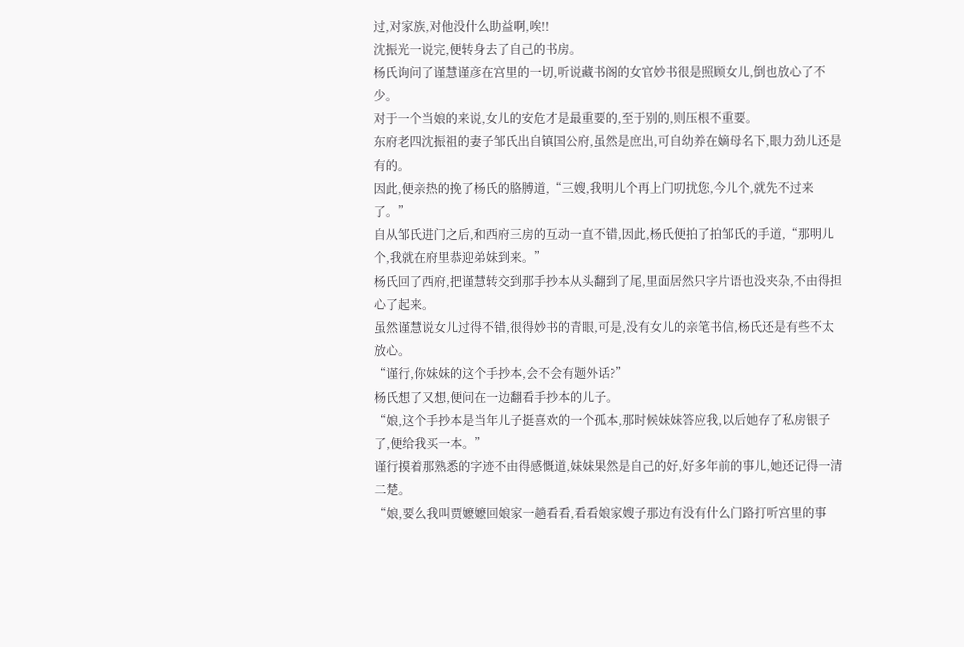过,对家族,对他没什么助益啊,唉!!
沈振光一说完,便转身去了自己的书房。
杨氏询问了谨慧谨彦在宫里的一切,听说藏书阁的女官妙书很是照顾女儿,倒也放心了不少。
对于一个当娘的来说,女儿的安危才是最重要的,至于别的,则压根不重要。
东府老四沈振祖的妻子邹氏出自镇国公府,虽然是庶出,可自幼养在嫡母名下,眼力劲儿还是有的。
因此,便亲热的挽了杨氏的胳膊道,“三嫂,我明儿个再上门叨扰您,今儿个,就先不过来了。”
自从邹氏进门之后,和西府三房的互动一直不错,因此,杨氏便拍了拍邹氏的手道,“那明儿个,我就在府里恭迎弟妹到来。”
杨氏回了西府,把谨慧转交到那手抄本从头翻到了尾,里面居然只字片语也没夹杂,不由得担心了起来。
虽然谨慧说女儿过得不错,很得妙书的青眼,可是,没有女儿的亲笔书信,杨氏还是有些不太放心。
“谨行,你妹妹的这个手抄本,会不会有题外话?”
杨氏想了又想,便问在一边翻看手抄本的儿子。
“娘,这个手抄本是当年儿子挺喜欢的一个孤本,那时候妹妹答应我,以后她存了私房银子了,便给我买一本。”
谨行摸着那熟悉的字迹不由得感慨道,妹妹果然是自己的好,好多年前的事儿,她还记得一清二楚。
“娘,要么我叫贾嬷嬷回娘家一趟看看,看看娘家嫂子那边有没有什么门路打听宫里的事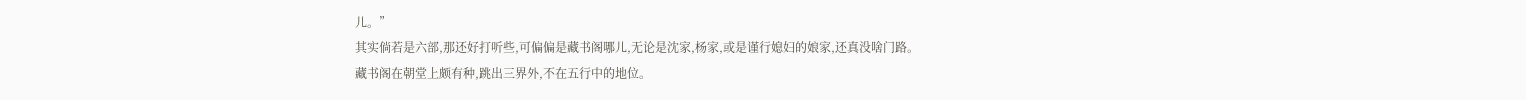儿。”
其实倘若是六部,那还好打听些,可偏偏是藏书阁哪儿,无论是沈家,杨家,或是谨行媳妇的娘家,还真没啥门路。
藏书阁在朝堂上颇有种,跳出三界外,不在五行中的地位。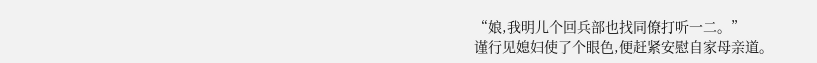“娘,我明儿个回兵部也找同僚打听一二。”
谨行见媳妇使了个眼色,便赶紧安慰自家母亲道。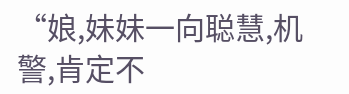“娘,妹妹一向聪慧,机警,肯定不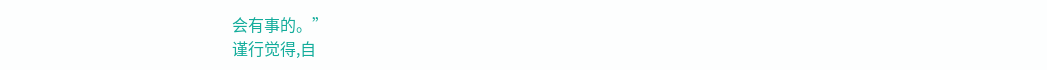会有事的。”
谨行觉得,自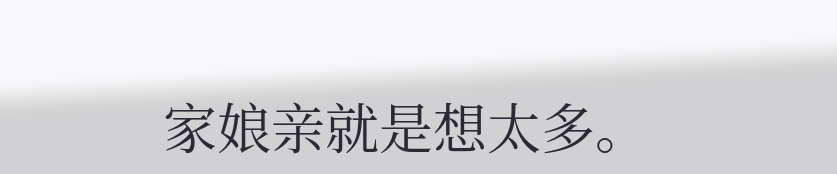家娘亲就是想太多。